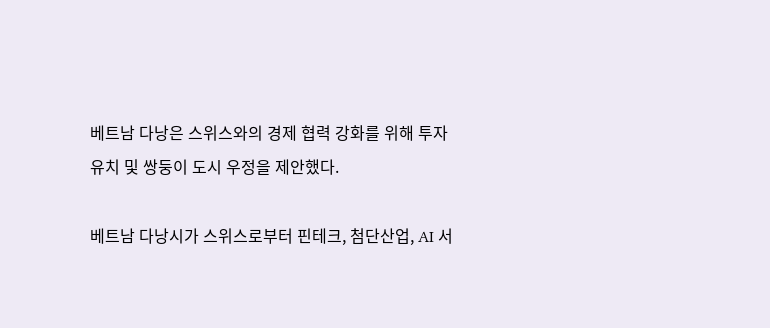베트남 다낭은 스위스와의 경제 협력 강화를 위해 투자 유치 및 쌍둥이 도시 우정을 제안했다.

베트남 다낭시가 스위스로부터 핀테크, 첨단산업, AI 서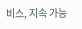비스, 지속 가능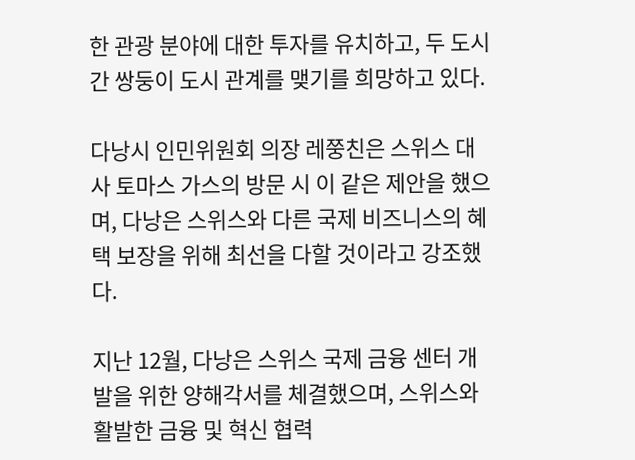한 관광 분야에 대한 투자를 유치하고, 두 도시 간 쌍둥이 도시 관계를 맺기를 희망하고 있다.

다낭시 인민위원회 의장 레쭝친은 스위스 대사 토마스 가스의 방문 시 이 같은 제안을 했으며, 다낭은 스위스와 다른 국제 비즈니스의 혜택 보장을 위해 최선을 다할 것이라고 강조했다.

지난 12월, 다낭은 스위스 국제 금융 센터 개발을 위한 양해각서를 체결했으며, 스위스와 활발한 금융 및 혁신 협력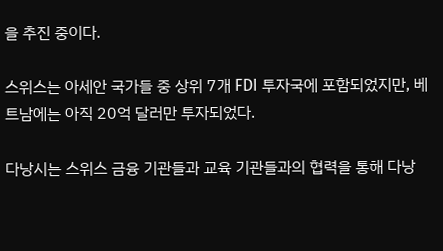을 추진 중이다.

스위스는 아세안 국가들 중 상위 7개 FDI 투자국에 포함되었지만, 베트남에는 아직 20억 달러만 투자되었다.

다낭시는 스위스 금융 기관들과 교육 기관들과의 협력을 통해 다낭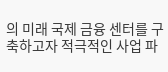의 미래 국제 금융 센터를 구축하고자 적극적인 사업 파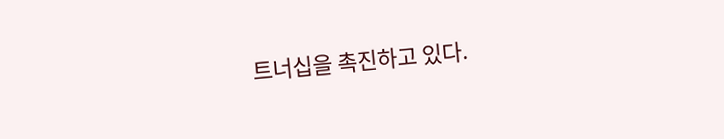트너십을 촉진하고 있다.